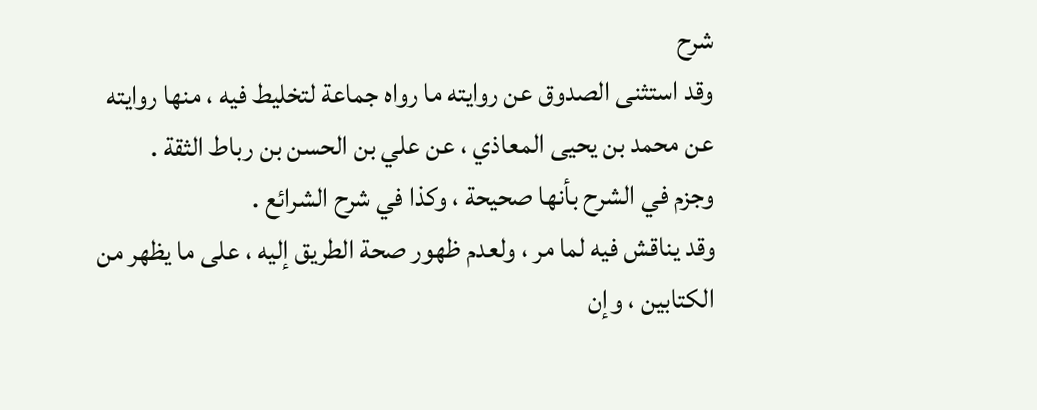شرح
وقد استثنى الصدوق عن روايته ما رواه جماعة لتخليط فيه ، منها روايته
عن محمد بن يحيى المعاذي ، عن علي بن الحسن بن رباط الثقة .
وجزم في الشرح بأنها صحيحة ، وكذا في شرح الشرائع .
وقد يناقش فيه لما مر ، ولعدم ظهور صحة الطريق إليه ، على ما يظهر من
الكتابين ، وإن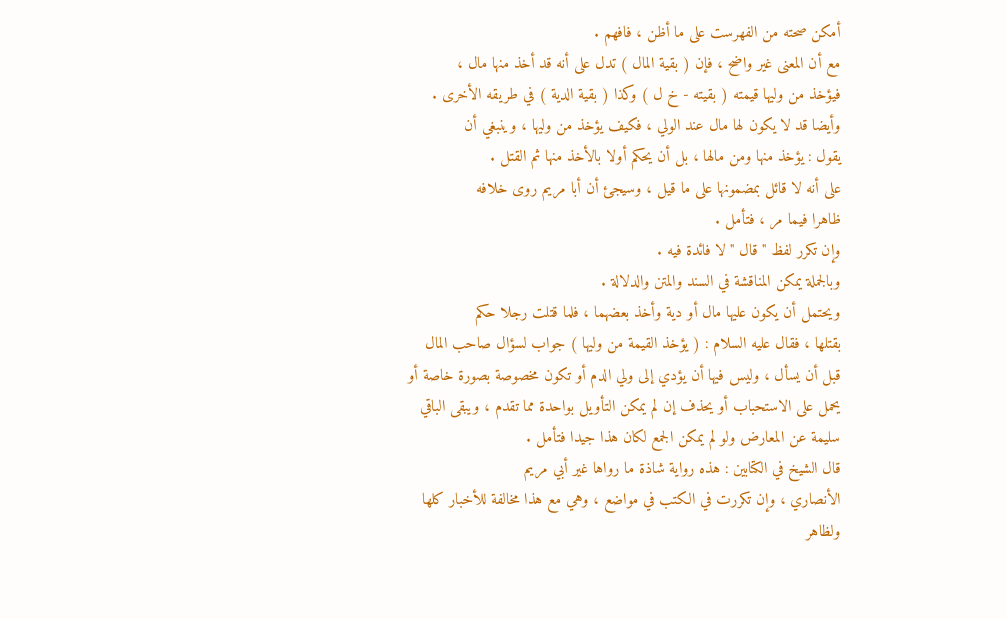أمكن صحته من الفهرست على ما أظن ، فافهم .
مع أن المعنى غير واضح ، فإن ( بقية المال ) تدل على أنه قد أخذ منها مال ،
فيؤخذ من وليها قيمته ( بقيته - خ ل ) وكذا ( بقية الدية ) في طريقه الأخرى .
وأيضا قد لا يكون لها مال عند الولي ، فكيف يؤخذ من وليها ، وينبغي أن
يقول : يؤخذ منها ومن مالها ، بل أن يحكم أولا بالأخذ منها ثم القتل .
على أنه لا قائل بمضمونها على ما قيل ، وسيجئ أن أبا مريم روى خلافه
ظاهرا فيما مر ، فتأمل .
وإن تكرر لفظ " قال " لا فائدة فيه .
وبالجملة يمكن المناقشة في السند والمتن والدلالة .
ويحتمل أن يكون عليها مال أو دية وأخذ بعضهما ، فلما قتلت رجلا حكم
بقتلها ، فقال عليه السلام : ( يؤخذ القيمة من وليها ) جواب لسؤال صاحب المال
قبل أن يسأل ، وليس فيها أن يؤدي إلى ولي الدم أو تكون مخصوصة بصورة خاصة أو
يحمل على الاستحباب أو يحذف إن لم يمكن التأويل بواحدة مما تقدم ، ويبقى الباقي
سليمة عن المعارض ولو لم يمكن الجمع لكان هذا جيدا فتأمل .
قال الشيخ في الكتابين : هذه رواية شاذة ما رواها غير أبي مريم
الأنصاري ، وإن تكررت في الكتب في مواضع ، وهي مع هذا مخالفة للأخبار كلها
ولظاهر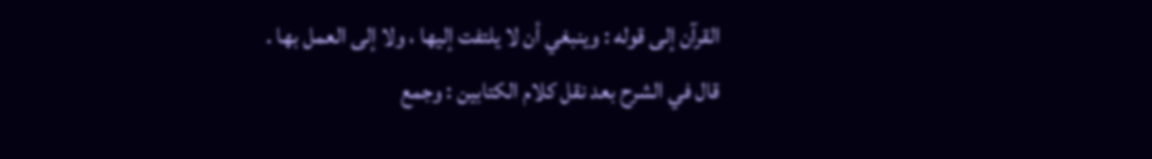القرآن إلى قوله : وينبغي أن لا يلتفت إليها ، ولا إلى العمل بها .
قال في الشرح بعد نقل كلام الكتابين : وجمع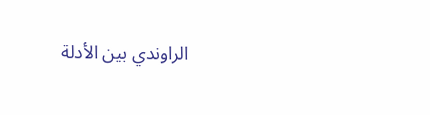الراوندي بين الأدلة